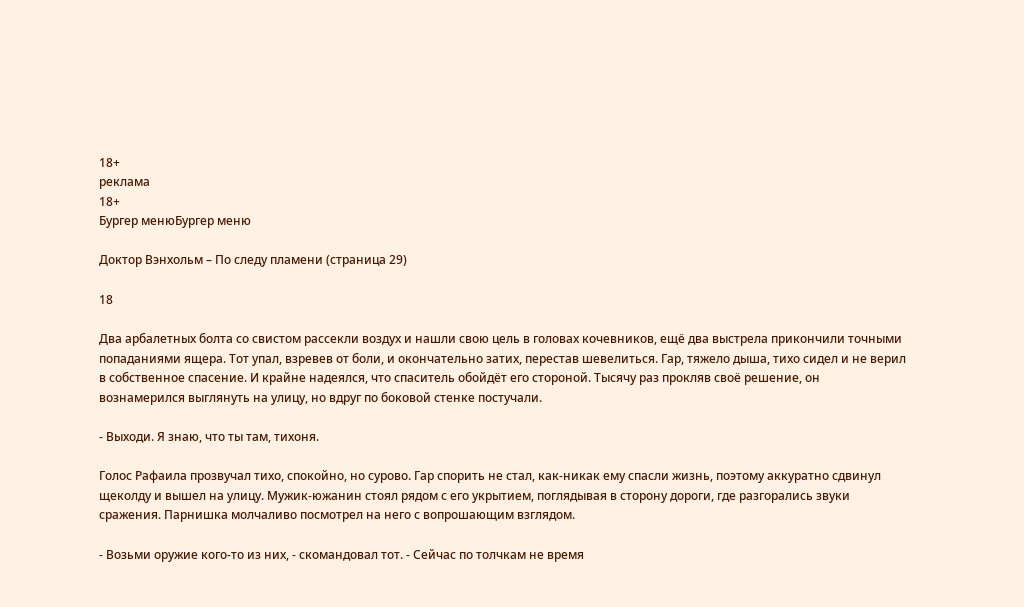18+
реклама
18+
Бургер менюБургер меню

Доктор Вэнхольм – По следу пламени (страница 29)

18

Два арбалетных болта со свистом рассекли воздух и нашли свою цель в головах кочевников, ещё два выстрела прикончили точными попаданиями ящера. Тот упал, взревев от боли, и окончательно затих, перестав шевелиться. Гар, тяжело дыша, тихо сидел и не верил в собственное спасение. И крайне надеялся, что спаситель обойдёт его стороной. Тысячу раз прокляв своё решение, он вознамерился выглянуть на улицу, но вдруг по боковой стенке постучали.

- Выходи. Я знаю, что ты там, тихоня.

Голос Рафаила прозвучал тихо, спокойно, но сурово. Гар спорить не стал, как-никак ему спасли жизнь, поэтому аккуратно сдвинул щеколду и вышел на улицу. Мужик-южанин стоял рядом с его укрытием, поглядывая в сторону дороги, где разгорались звуки сражения. Парнишка молчаливо посмотрел на него с вопрошающим взглядом.

- Возьми оружие кого-то из них, - скомандовал тот. - Сейчас по толчкам не время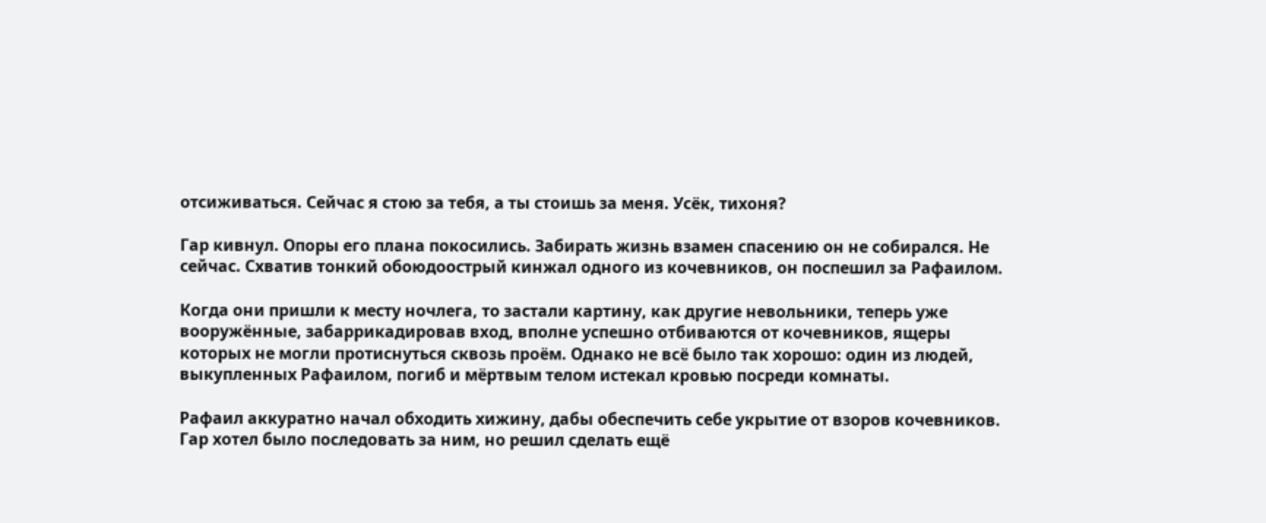отсиживаться. Сейчас я стою за тебя, а ты стоишь за меня. Усёк, тихоня?

Гар кивнул. Опоры его плана покосились. Забирать жизнь взамен спасению он не собирался. Не сейчас. Схватив тонкий обоюдоострый кинжал одного из кочевников, он поспешил за Рафаилом.

Когда они пришли к месту ночлега, то застали картину, как другие невольники, теперь уже вооружённые, забаррикадировав вход, вполне успешно отбиваются от кочевников, ящеры которых не могли протиснуться сквозь проём. Однако не всё было так хорошо: один из людей, выкупленных Рафаилом, погиб и мёртвым телом истекал кровью посреди комнаты.

Рафаил аккуратно начал обходить хижину, дабы обеспечить себе укрытие от взоров кочевников. Гар хотел было последовать за ним, но решил сделать ещё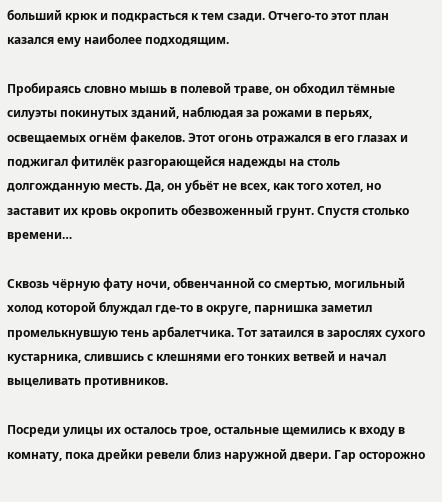больший крюк и подкрасться к тем сзади. Отчего-то этот план казался ему наиболее подходящим.

Пробираясь словно мышь в полевой траве, он обходил тёмные силуэты покинутых зданий, наблюдая за рожами в перьях, освещаемых огнём факелов. Этот огонь отражался в его глазах и поджигал фитилёк разгорающейся надежды на столь долгожданную месть. Да, он убьёт не всех, как того хотел, но заставит их кровь окропить обезвоженный грунт. Спустя столько времени…

Сквозь чёрную фату ночи, обвенчанной со смертью, могильный холод которой блуждал где-то в округе, парнишка заметил промелькнувшую тень арбалетчика. Тот затаился в зарослях сухого кустарника, слившись с клешнями его тонких ветвей и начал выцеливать противников.

Посреди улицы их осталось трое, остальные щемились к входу в комнату, пока дрейки ревели близ наружной двери. Гар осторожно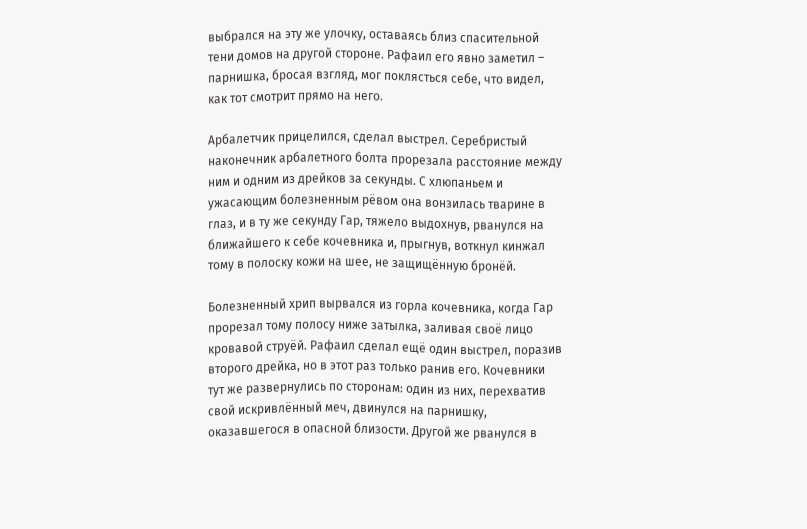выбрался на эту же улочку, оставаясь близ спасительной тени домов на другой стороне. Рафаил его явно заметил – парнишка, бросая взгляд, мог поклясться себе, что видел, как тот смотрит прямо на него.

Арбалетчик прицелился, сделал выстрел. Серебристый наконечник арбалетного болта прорезала расстояние между ним и одним из дрейков за секунды. С хлюпаньем и ужасающим болезненным рёвом она вонзилась тварине в глаз, и в ту же секунду Гар, тяжело выдохнув, рванулся на ближайшего к себе кочевника и, прыгнув, воткнул кинжал тому в полоску кожи на шее, не защищённую бронёй.

Болезненный хрип вырвался из горла кочевника, когда Гар прорезал тому полосу ниже затылка, заливая своё лицо кровавой струёй. Рафаил сделал ещё один выстрел, поразив второго дрейка, но в этот раз только ранив его. Кочевники тут же развернулись по сторонам: один из них, перехватив свой искривлённый меч, двинулся на парнишку, оказавшегося в опасной близости. Другой же рванулся в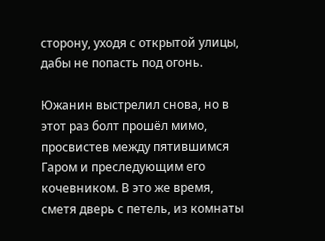сторону, уходя с открытой улицы, дабы не попасть под огонь.

Южанин выстрелил снова, но в этот раз болт прошёл мимо, просвистев между пятившимся Гаром и преследующим его кочевником. В это же время, сметя дверь с петель, из комнаты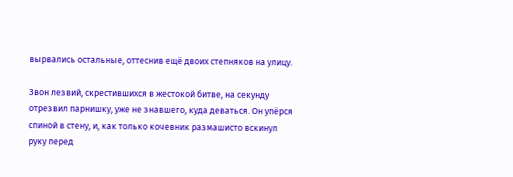вырвались остальные, оттеснив ещё двоих степняков на улицу.

Звон лезвий, скрестившихся в жестокой битве, на секунду отрезвил парнишку, уже не знавшего, куда деваться. Он упёрся спиной в стену, и, как только кочевник размашисто вскинул руку перед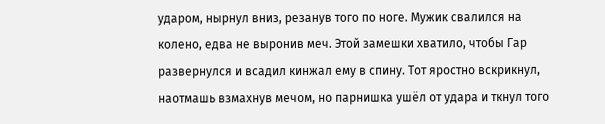ударом, нырнул вниз, резанув того по ноге. Мужик свалился на колено, едва не выронив меч. Этой замешки хватило, чтобы Гар развернулся и всадил кинжал ему в спину. Тот яростно вскрикнул, наотмашь взмахнув мечом, но парнишка ушёл от удара и ткнул того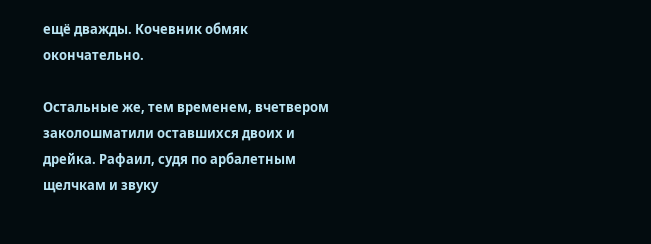ещё дважды. Кочевник обмяк окончательно.

Остальные же, тем временем, вчетвером заколошматили оставшихся двоих и дрейка. Рафаил, судя по арбалетным щелчкам и звуку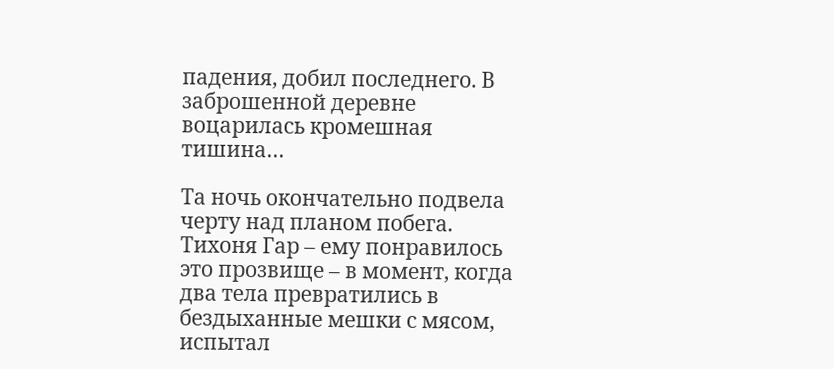падения, добил последнего. В заброшенной деревне воцарилась кромешная тишина…

Та ночь окончательно подвела черту над планом побега. Тихоня Гар – ему понравилось это прозвище – в момент, когда два тела превратились в бездыханные мешки с мясом, испытал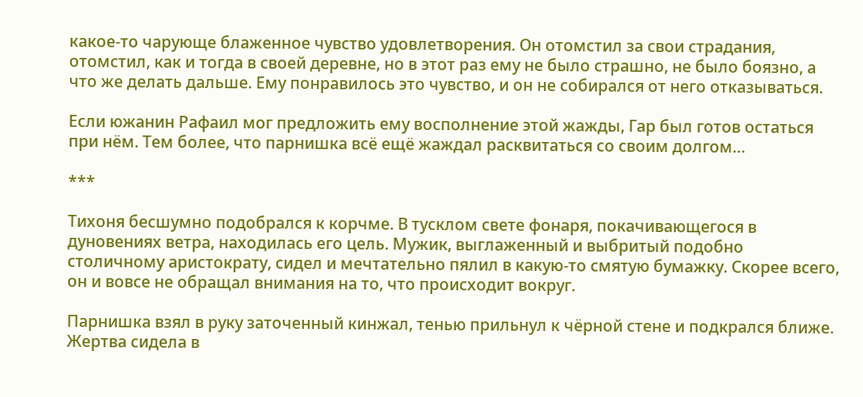какое-то чарующе блаженное чувство удовлетворения. Он отомстил за свои страдания, отомстил, как и тогда в своей деревне, но в этот раз ему не было страшно, не было боязно, а что же делать дальше. Ему понравилось это чувство, и он не собирался от него отказываться.

Если южанин Рафаил мог предложить ему восполнение этой жажды, Гар был готов остаться при нём. Тем более, что парнишка всё ещё жаждал расквитаться со своим долгом…

***

Тихоня бесшумно подобрался к корчме. В тусклом свете фонаря, покачивающегося в дуновениях ветра, находилась его цель. Мужик, выглаженный и выбритый подобно столичному аристократу, сидел и мечтательно пялил в какую-то смятую бумажку. Скорее всего, он и вовсе не обращал внимания на то, что происходит вокруг.

Парнишка взял в руку заточенный кинжал, тенью прильнул к чёрной стене и подкрался ближе. Жертва сидела в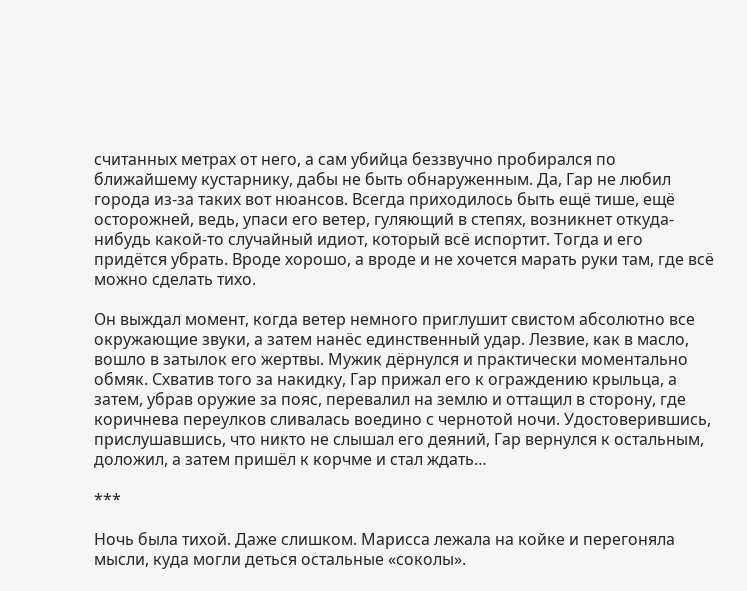считанных метрах от него, а сам убийца беззвучно пробирался по ближайшему кустарнику, дабы не быть обнаруженным. Да, Гар не любил города из-за таких вот нюансов. Всегда приходилось быть ещё тише, ещё осторожней, ведь, упаси его ветер, гуляющий в степях, возникнет откуда-нибудь какой-то случайный идиот, который всё испортит. Тогда и его придётся убрать. Вроде хорошо, а вроде и не хочется марать руки там, где всё можно сделать тихо.

Он выждал момент, когда ветер немного приглушит свистом абсолютно все окружающие звуки, а затем нанёс единственный удар. Лезвие, как в масло, вошло в затылок его жертвы. Мужик дёрнулся и практически моментально обмяк. Схватив того за накидку, Гар прижал его к ограждению крыльца, а затем, убрав оружие за пояс, перевалил на землю и оттащил в сторону, где коричнева переулков сливалась воедино с чернотой ночи. Удостоверившись, прислушавшись, что никто не слышал его деяний, Гар вернулся к остальным, доложил, а затем пришёл к корчме и стал ждать…

***

Ночь была тихой. Даже слишком. Марисса лежала на койке и перегоняла мысли, куда могли деться остальные «соколы».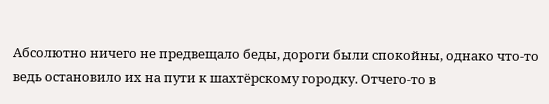Абсолютно ничего не предвещало беды, дороги были спокойны, однако что-то ведь остановило их на пути к шахтёрскому городку. Отчего-то в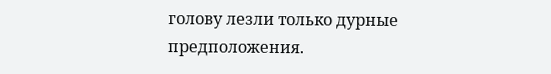голову лезли только дурные предположения.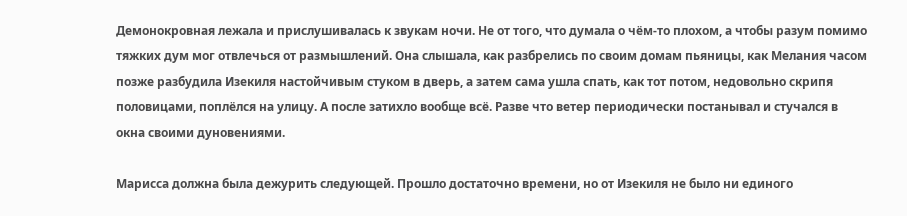Демонокровная лежала и прислушивалась к звукам ночи. Не от того, что думала о чём-то плохом, а чтобы разум помимо тяжких дум мог отвлечься от размышлений. Она слышала, как разбрелись по своим домам пьяницы, как Мелания часом позже разбудила Изекиля настойчивым стуком в дверь, а затем сама ушла спать, как тот потом, недовольно скрипя половицами, поплёлся на улицу. А после затихло вообще всё. Разве что ветер периодически постанывал и стучался в окна своими дуновениями.

Марисса должна была дежурить следующей. Прошло достаточно времени, но от Изекиля не было ни единого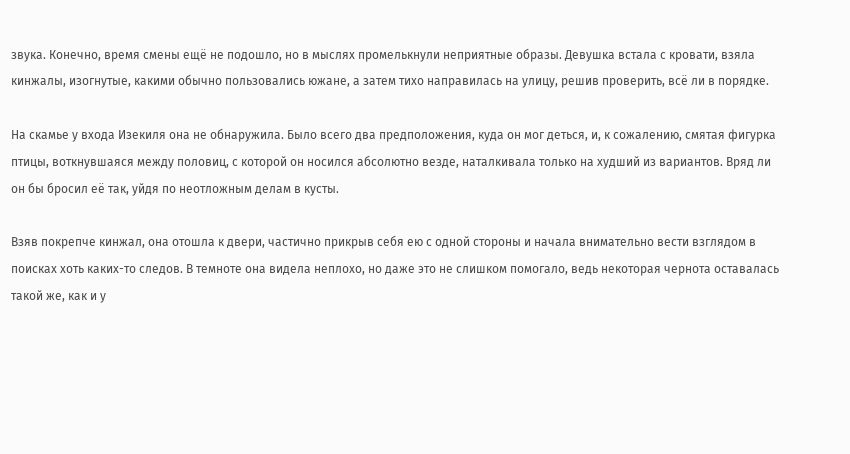звука. Конечно, время смены ещё не подошло, но в мыслях промелькнули неприятные образы. Девушка встала с кровати, взяла кинжалы, изогнутые, какими обычно пользовались южане, а затем тихо направилась на улицу, решив проверить, всё ли в порядке.

На скамье у входа Изекиля она не обнаружила. Было всего два предположения, куда он мог деться, и, к сожалению, смятая фигурка птицы, воткнувшаяся между половиц, с которой он носился абсолютно везде, наталкивала только на худший из вариантов. Вряд ли он бы бросил её так, уйдя по неотложным делам в кусты.

Взяв покрепче кинжал, она отошла к двери, частично прикрыв себя ею с одной стороны и начала внимательно вести взглядом в поисках хоть каких-то следов. В темноте она видела неплохо, но даже это не слишком помогало, ведь некоторая чернота оставалась такой же, как и у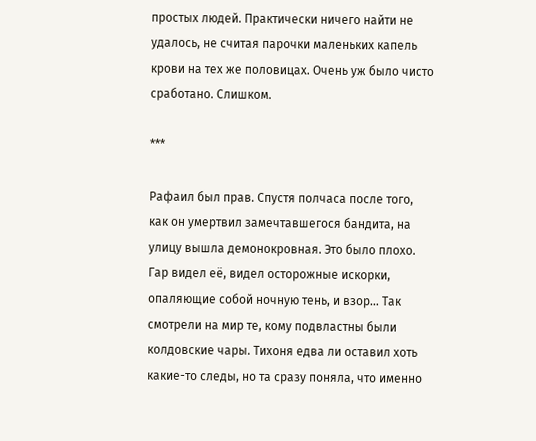простых людей. Практически ничего найти не удалось, не считая парочки маленьких капель крови на тех же половицах. Очень уж было чисто сработано. Слишком.

***

Рафаил был прав. Спустя полчаса после того, как он умертвил замечтавшегося бандита, на улицу вышла демонокровная. Это было плохо. Гар видел её, видел осторожные искорки, опаляющие собой ночную тень, и взор… Так смотрели на мир те, кому подвластны были колдовские чары. Тихоня едва ли оставил хоть какие-то следы, но та сразу поняла, что именно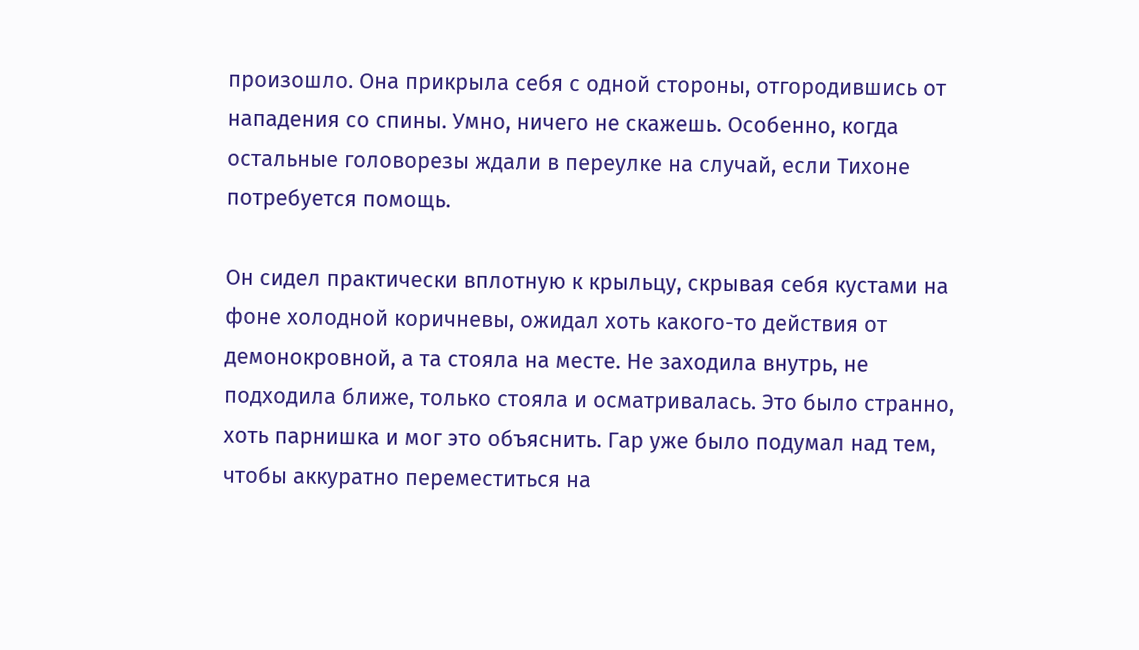произошло. Она прикрыла себя с одной стороны, отгородившись от нападения со спины. Умно, ничего не скажешь. Особенно, когда остальные головорезы ждали в переулке на случай, если Тихоне потребуется помощь.

Он сидел практически вплотную к крыльцу, скрывая себя кустами на фоне холодной коричневы, ожидал хоть какого-то действия от демонокровной, а та стояла на месте. Не заходила внутрь, не подходила ближе, только стояла и осматривалась. Это было странно, хоть парнишка и мог это объяснить. Гар уже было подумал над тем, чтобы аккуратно переместиться на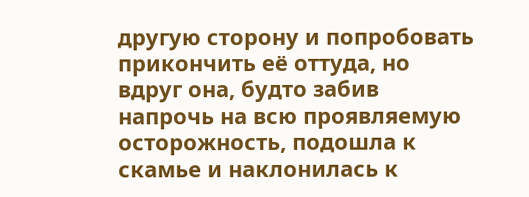другую сторону и попробовать прикончить её оттуда, но вдруг она, будто забив напрочь на всю проявляемую осторожность, подошла к скамье и наклонилась к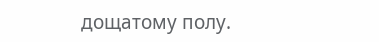дощатому полу.